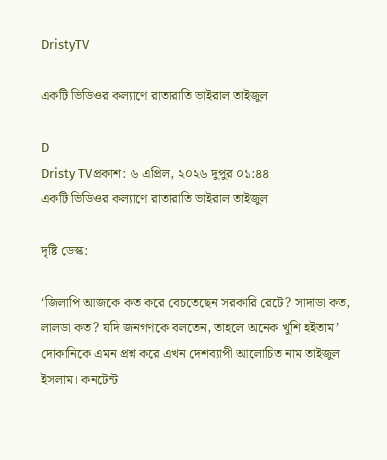DristyTV

একটি ভিডিওর কল্যাণে রাতারাতি ভাইরাল তাইজুল

D
Dristy TVপ্রকাশ: ৬ এপ্রিল, ২০২৬ দুপুর ০১:৪৪
একটি ভিডিওর কল্যাণে রাতারাতি ভাইরাল তাইজুল

দৃষ্টি ডেস্ক:

‘জিলাপি আজকে কত করে বেচতেছেন সরকারি রেটে? সাদাডা কত, লালডা কত? যদি জনগণকে বলতেন, তাহলে অনেক খুশি হইতাম’ দোকানিকে এমন প্রশ্ন করে এখন দেশব্যাপী আলোচিত নাম তাইজুল ইসলাম। কনটেন্ট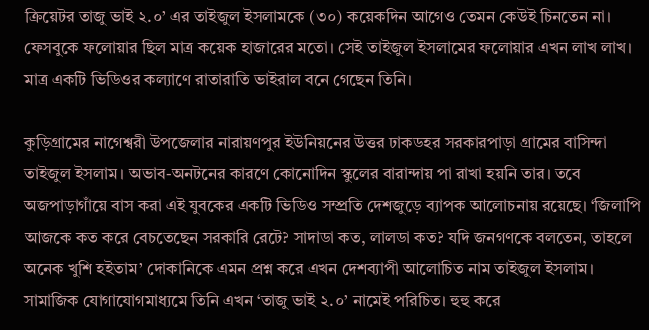ক্রিয়েটর তাজু ভাই ২.০’ এর তাইজুল ইসলামকে (৩০) কয়েকদিন আগেও তেমন কেউই চিনতেন না। ফেসবুকে ফলোয়ার ছিল মাত্র কয়েক হাজারের মতো। সেই তাইজুল ইসলামের ফলোয়ার এখন লাখ লাখ। মাত্র একটি ভিডিওর কল্যাণে রাতারাতি ভাইরাল বনে গেছেন তিনি।

কুড়িগ্রামের নাগেশ্বরী উপজেলার নারায়ণপুর ইউনিয়নের উত্তর ঢাকডহর সরকারপাড়া গ্রামের বাসিন্দা তাইজুল ইসলাম। অভাব-অনটনের কারণে কোনোদিন স্কুলের বারান্দায় পা রাখা হয়নি তার। তবে অজপাড়াগাঁয়ে বাস করা এই যুবকের একটি ভিডিও সম্প্রতি দেশজুড়ে ব্যাপক আলোচনায় রয়েছে। ‌‘জিলাপি আজকে কত করে বেচতেছেন সরকারি রেটে? সাদাডা কত, লালডা কত? যদি জনগণকে বলতেন, তাহলে অনেক খুশি হইতাম’ দোকানিকে এমন প্রশ্ন করে এখন দেশব্যাপী আলোচিত নাম তাইজুল ইসলাম। সামাজিক যোগাযোগমাধ্যমে তিনি এখন ‘তাজু ভাই ২.০’ নামেই পরিচিত। হুহু করে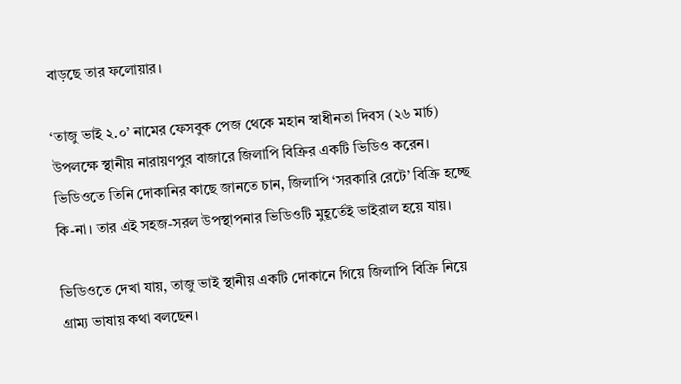বাড়ছে তার ফলোয়ার।

‘তাজু ভাই ২.০’ নামের ফেসবুক পেজ থেকে মহান স্বাধীনতা দিবস (২৬ মার্চ) উপলক্ষে স্থানীয় নারায়ণপুর বাজারে জিলাপি বিক্রির একটি ভিডিও করেন। ভিডিওতে তিনি দোকানির কাছে জানতে চান, জিলাপি ‘সরকারি রেটে’ বিক্রি হচ্ছে কি-না। তার এই সহজ-সরল উপস্থাপনার ভিডিওটি মুহূর্তেই ভাইরাল হয়ে যায়।

ভিডিওতে দেখা যায়, তাজু ভাই স্থানীয় একটি দোকানে গিয়ে জিলাপি বিক্রি নিয়ে গ্রাম্য ভাষায় কথা বলছেন।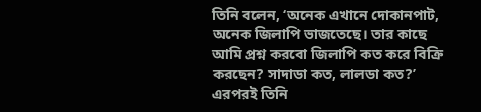তিনি বলেন, ‘অনেক এখানে দোকানপাট, অনেক জিলাপি ভাজতেছে। তার কাছে আমি প্রশ্ন করবো জিলাপি কত করে বিক্রি করছেন? সাদাডা কত, লালডা কত?’ এরপরই তিনি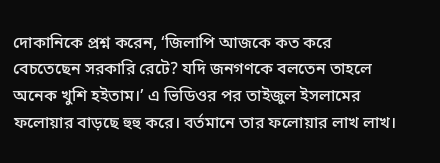দোকানিকে প্রশ্ন করেন, ‘জিলাপি আজকে কত করে বেচতেছেন সরকারি রেটে? যদি জনগণকে বলতেন তাহলে অনেক খুশি হইতাম।’ এ ভিডিওর পর তাইজুল ইসলামের ফলোয়ার বাড়ছে হুহু করে। বর্তমানে তার ফলোয়ার লাখ লাখ।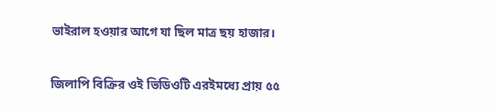ভাইরাল হওয়ার আগে যা ছিল মাত্র ছয় হাজার।

জিলাপি বিক্রির ওই ভিডিওটি এরইমধ্যে প্রায় ৫৫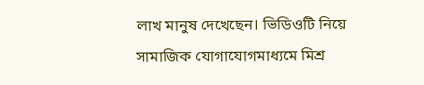লাখ মানুষ দেখেছেন। ভিডিওটি নিয়ে সামাজিক যোগাযোগমাধ্যমে মিশ্র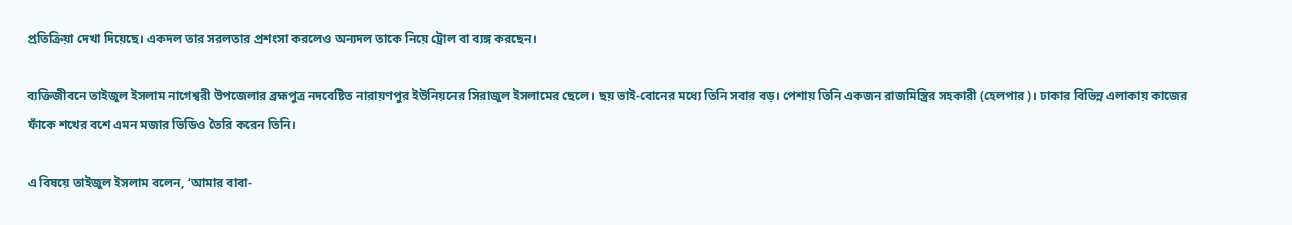প্রতিক্রিয়া দেখা দিয়েছে। একদল তার সরলতার প্রশংসা করলেও অন্যদল তাকে নিয়ে ট্রোল বা ব্যঙ্গ করছেন।

ব্যক্তিজীবনে তাইজুল ইসলাম নাগেশ্বরী উপজেলার ব্রহ্মপুত্র নদবেষ্টিত নারায়ণপুর ইউনিয়নের সিরাজুল ইসলামের ছেলে। ছয় ভাই-বোনের মধ্যে তিনি সবার বড়। পেশায় তিনি একজন রাজমিস্ত্রির সহকারী (হেলপার)। ঢাকার বিভিন্ন এলাকায় কাজের ফাঁকে শখের বশে এমন মজার ভিডিও তৈরি করেন তিনি।

এ বিষয়ে তাইজুল ইসলাম বলেন, ‘আমার বাবা-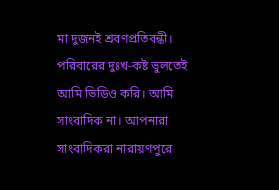মা দুজনই শ্রবণপ্রতিবন্ধী। পরিবারের দুঃখ-কষ্ট ভুলতেই আমি ভিডিও করি। আমি সাংবাদিক না। আপনারা সাংবাদিকরা নারায়ণপুরে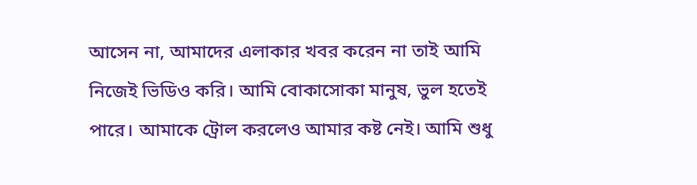আসেন না, আমাদের এলাকার খবর করেন না তাই আমি নিজেই ভিডিও করি। আমি বোকাসোকা মানুষ, ভুল হতেই পারে। আমাকে ট্রোল করলেও আমার কষ্ট নেই। আমি শুধু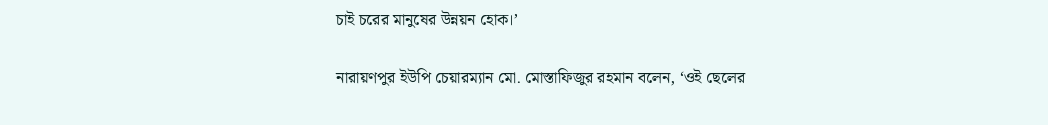চাই চরের মানুষের উন্নয়ন হোক।’

নারায়ণপুর ইউপি চেয়ারম্যান মো. মোস্তাফিজুর রহমান বলেন, ‘ওই ছেলের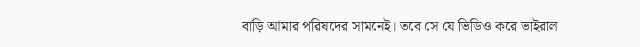বাড়ি আমার পরিষদের সামনেই। তবে সে যে ভিডিও করে ভাইরাল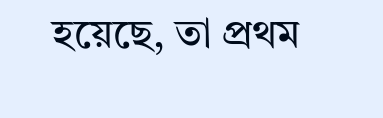হয়েছে, তা প্রথম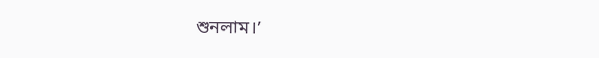শুনলাম।’